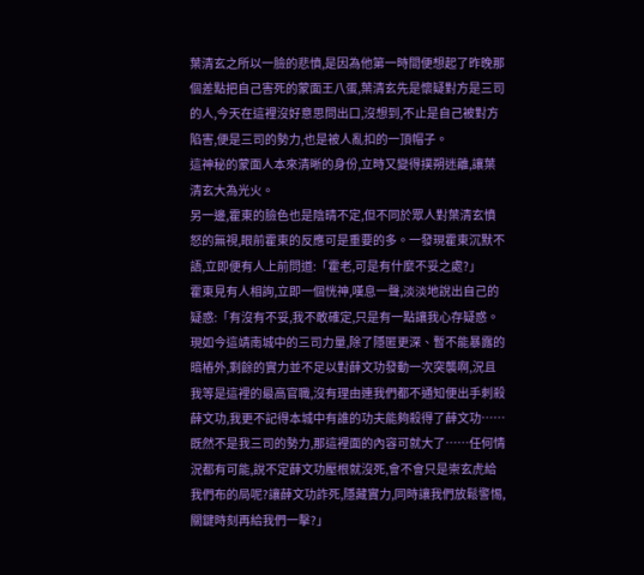葉清玄之所以一臉的悲憤,是因為他第一時間便想起了昨晚那個差點把自己害死的蒙面王八蛋,葉清玄先是懷疑對方是三司的人,今天在這裡沒好意思問出口,沒想到,不止是自己被對方陷害,便是三司的勢力,也是被人亂扣的一頂帽子。
這神秘的蒙面人本來清晰的身份,立時又變得撲朔迷離,讓葉清玄大為光火。
另一邊,霍東的臉色也是陰晴不定,但不同於眾人對葉清玄憤怒的無視,眼前霍東的反應可是重要的多。一發現霍東沉默不語,立即便有人上前問道:「霍老,可是有什麼不妥之處?」
霍東見有人相詢,立即一個恍神,嘆息一聲,淡淡地說出自己的疑惑:「有沒有不妥,我不敢確定,只是有一點讓我心存疑惑。現如今這靖南城中的三司力量,除了隱匿更深、暫不能暴露的暗樁外,剩餘的實力並不足以對薛文功發動一次突襲啊,況且我等是這裡的最高官職,沒有理由連我們都不通知便出手刺殺薛文功,我更不記得本城中有誰的功夫能夠殺得了薛文功……既然不是我三司的勢力,那這裡面的內容可就大了……任何情況都有可能,說不定薛文功壓根就沒死,會不會只是崇玄虎給我們布的局呢?讓薛文功詐死,隱藏實力,同時讓我們放鬆警惕,關鍵時刻再給我們一擊?」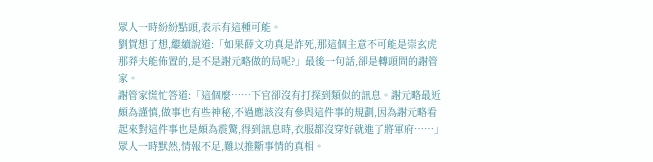眾人一時紛紛點頭,表示有這種可能。
劉賀想了想,繼續說道:「如果薛文功真是詐死,那這個主意不可能是崇玄虎那莽夫能佈置的,是不是謝元略做的局呢?」最後一句話,卻是轉頭問的謝管家。
謝管家慌忙答道:「這個麼……下官卻沒有打探到類似的訊息。謝元略最近頗為謹慎,做事也有些神秘,不過應該沒有參與這件事的規劃,因為謝元略看起來對這件事也是頗為震驚,得到訊息時,衣服都沒穿好就進了將軍府……」
眾人一時默然,情報不足,難以推斷事情的真相。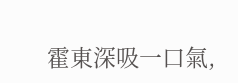霍東深吸一口氣,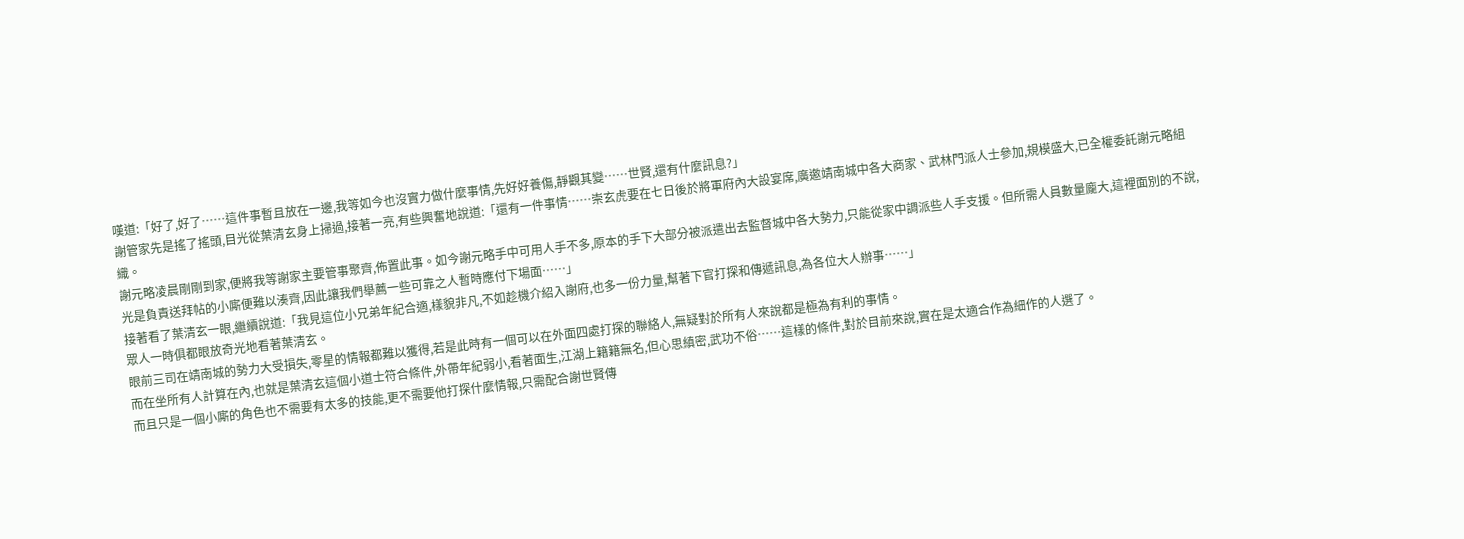嘆道:「好了,好了……這件事暫且放在一邊,我等如今也沒實力做什麼事情,先好好養傷,靜觀其變……世賢,還有什麼訊息?」
謝管家先是搖了搖頭,目光從葉清玄身上掃過,接著一亮,有些興奮地說道:「還有一件事情……崇玄虎要在七日後於將軍府內大設宴席,廣邀靖南城中各大商家、武林門派人士參加,規模盛大,已全權委託謝元略組織。
謝元略凌晨剛剛到家,便將我等謝家主要管事聚齊,佈置此事。如今謝元略手中可用人手不多,原本的手下大部分被派遣出去監督城中各大勢力,只能從家中調派些人手支援。但所需人員數量龐大,這裡面別的不說,光是負責送拜帖的小廝便難以湊齊,因此讓我們舉薦一些可靠之人暫時應付下場面……」
接著看了葉清玄一眼,繼續說道:「我見這位小兄弟年紀合適,樣貌非凡,不如趁機介紹入謝府,也多一份力量,幫著下官打探和傳遞訊息,為各位大人辦事……」
眾人一時俱都眼放奇光地看著葉清玄。
眼前三司在靖南城的勢力大受損失,零星的情報都難以獲得,若是此時有一個可以在外面四處打探的聯絡人,無疑對於所有人來說都是極為有利的事情。
而在坐所有人計算在內,也就是葉清玄這個小道士符合條件,外帶年紀弱小,看著面生,江湖上籍籍無名,但心思縝密,武功不俗……這樣的條件,對於目前來說,實在是太適合作為細作的人選了。
而且只是一個小廝的角色也不需要有太多的技能,更不需要他打探什麼情報,只需配合謝世賢傳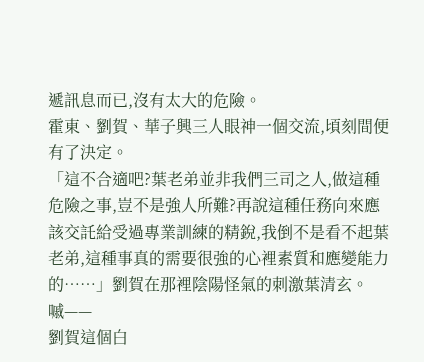遞訊息而已,沒有太大的危險。
霍東、劉賀、華子興三人眼神一個交流,頃刻間便有了決定。
「這不合適吧?葉老弟並非我們三司之人,做這種危險之事,豈不是強人所難?再說這種任務向來應該交託給受過專業訓練的精銳,我倒不是看不起葉老弟,這種事真的需要很強的心裡素質和應變能力的……」劉賀在那裡陰陽怪氣的刺激葉清玄。
嘁——
劉賀這個白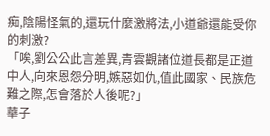痴,陰陽怪氣的,還玩什麼激將法,小道爺還能受你的刺激?
「唉,劉公公此言差異,青雲觀諸位道長都是正道中人,向來恩怨分明,嫉惡如仇,值此國家、民族危難之際,怎會落於人後呢?」
華子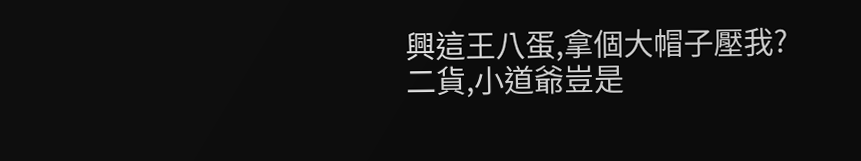興這王八蛋,拿個大帽子壓我?二貨,小道爺豈是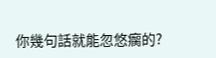你幾句話就能忽悠瘸的?